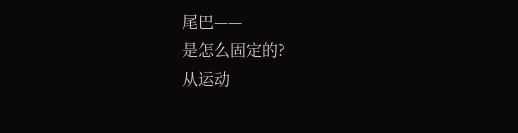尾巴——
是怎么固定的?
从运动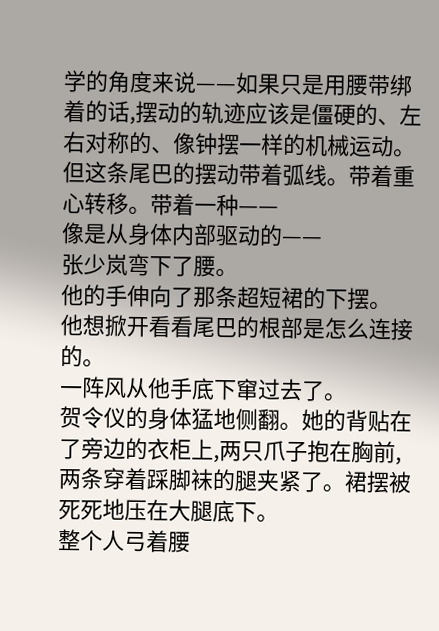学的角度来说——如果只是用腰带绑着的话,摆动的轨迹应该是僵硬的、左右对称的、像钟摆一样的机械运动。
但这条尾巴的摆动带着弧线。带着重心转移。带着一种——
像是从身体内部驱动的——
张少岚弯下了腰。
他的手伸向了那条超短裙的下摆。
他想掀开看看尾巴的根部是怎么连接的。
一阵风从他手底下窜过去了。
贺令仪的身体猛地侧翻。她的背贴在了旁边的衣柜上,两只爪子抱在胸前,两条穿着踩脚袜的腿夹紧了。裙摆被死死地压在大腿底下。
整个人弓着腰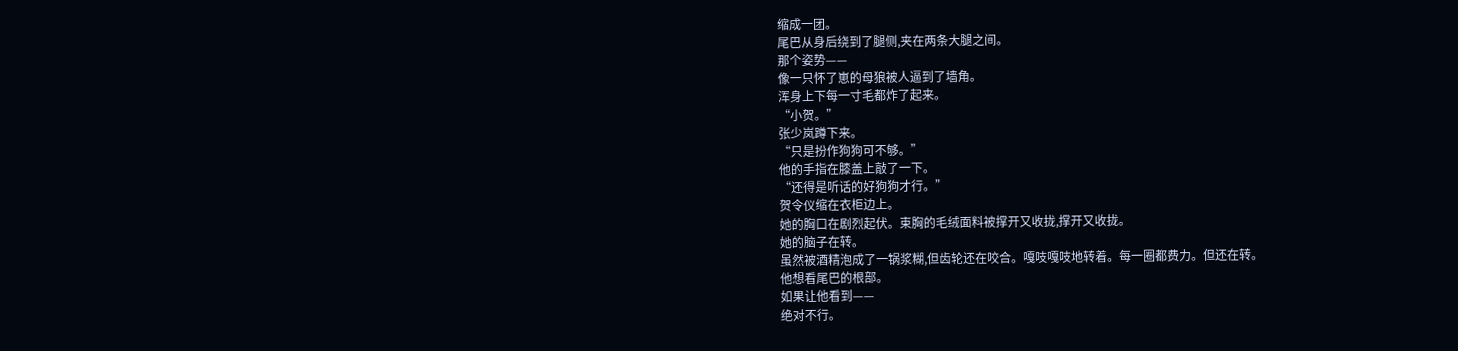缩成一团。
尾巴从身后绕到了腿侧,夹在两条大腿之间。
那个姿势——
像一只怀了崽的母狼被人逼到了墙角。
浑身上下每一寸毛都炸了起来。
“小贺。”
张少岚蹲下来。
“只是扮作狗狗可不够。”
他的手指在膝盖上敲了一下。
“还得是听话的好狗狗才行。”
贺令仪缩在衣柜边上。
她的胸口在剧烈起伏。束胸的毛绒面料被撑开又收拢,撑开又收拢。
她的脑子在转。
虽然被酒精泡成了一锅浆糊,但齿轮还在咬合。嘎吱嘎吱地转着。每一圈都费力。但还在转。
他想看尾巴的根部。
如果让他看到——
绝对不行。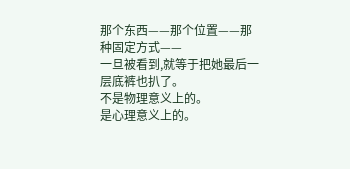那个东西——那个位置——那种固定方式——
一旦被看到,就等于把她最后一层底裤也扒了。
不是物理意义上的。
是心理意义上的。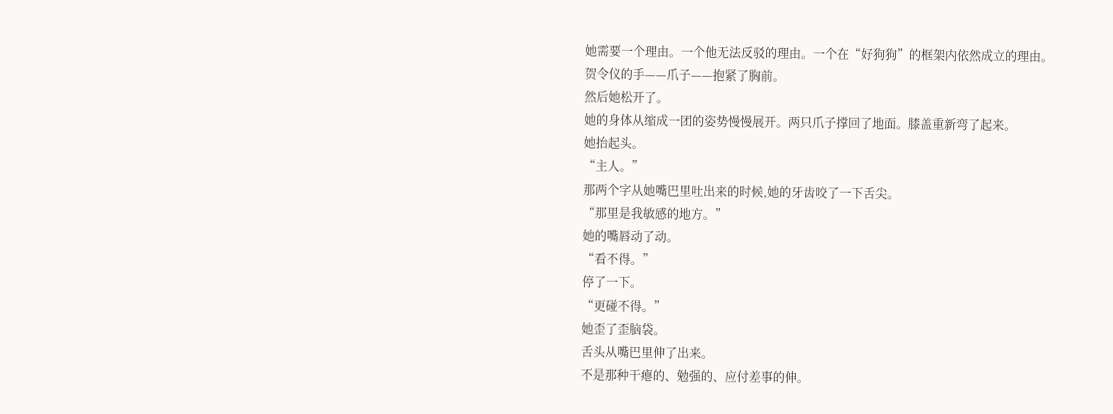她需要一个理由。一个他无法反驳的理由。一个在“好狗狗”的框架内依然成立的理由。
贺令仪的手——爪子——抱紧了胸前。
然后她松开了。
她的身体从缩成一团的姿势慢慢展开。两只爪子撑回了地面。膝盖重新弯了起来。
她抬起头。
“主人。”
那两个字从她嘴巴里吐出来的时候,她的牙齿咬了一下舌尖。
“那里是我敏感的地方。”
她的嘴唇动了动。
“看不得。”
停了一下。
“更碰不得。”
她歪了歪脑袋。
舌头从嘴巴里伸了出来。
不是那种干瘪的、勉强的、应付差事的伸。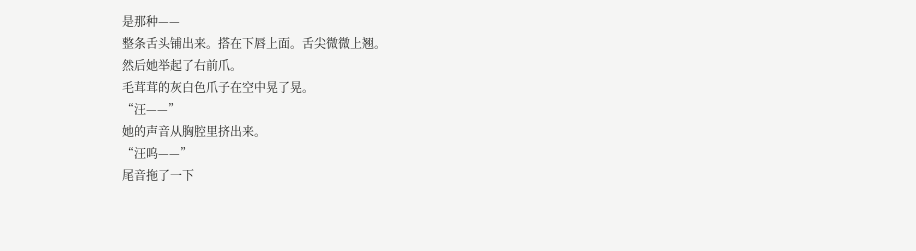是那种——
整条舌头铺出来。搭在下唇上面。舌尖微微上翘。
然后她举起了右前爪。
毛茸茸的灰白色爪子在空中晃了晃。
“汪——”
她的声音从胸腔里挤出来。
“汪呜——”
尾音拖了一下